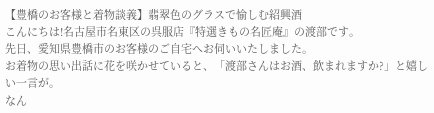【豊橋のお客様と着物談義】翡翠色のグラスで愉しむ紹興酒
こんにちは!名古屋市名東区の呉服店『特選きもの名匠庵』の渡部です。
先日、愛知県豊橋市のお客様のご自宅へお伺いいたしました。
お着物の思い出話に花を咲かせていると、「渡部さんはお酒、飲まれますか?」と嬉しい一言が。
なん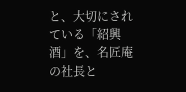と、大切にされている「紹興酒」を、名匠庵の社長と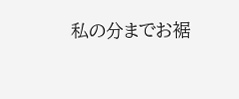私の分までお裾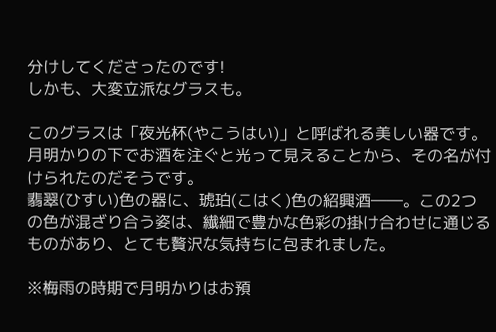分けしてくださったのです!
しかも、大変立派なグラスも。

このグラスは「夜光杯(やこうはい)」と呼ばれる美しい器です。月明かりの下でお酒を注ぐと光って見えることから、その名が付けられたのだそうです。
翡翠(ひすい)色の器に、琥珀(こはく)色の紹興酒――。この2つの色が混ざり合う姿は、繊細で豊かな色彩の掛け合わせに通じるものがあり、とても贅沢な気持ちに包まれました。

※梅雨の時期で月明かりはお預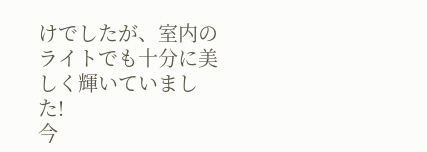けでしたが、室内のライトでも十分に美しく輝いていました!
今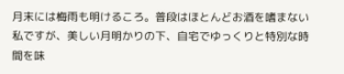月末には梅雨も明けるころ。普段はほとんどお酒を嗜まない私ですが、美しい月明かりの下、自宅でゆっくりと特別な時間を味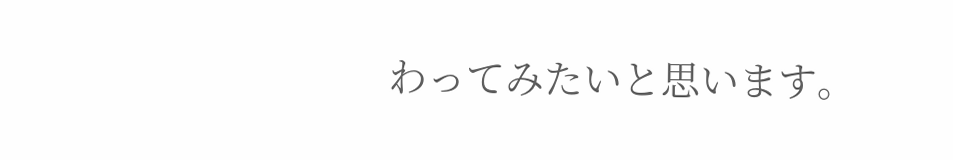わってみたいと思います。